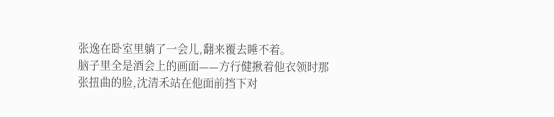张逸在卧室里躺了一会儿,翻来覆去睡不着。
脑子里全是酒会上的画面——方行健揪着他衣领时那张扭曲的脸,沈清禾站在他面前挡下对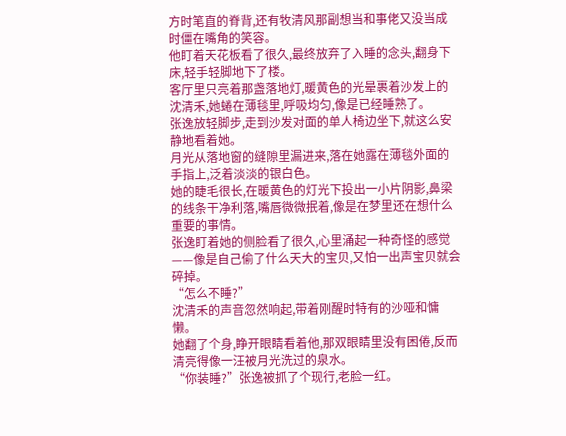方时笔直的脊背,还有牧清风那副想当和事佬又没当成时僵在嘴角的笑容。
他盯着天花板看了很久,最终放弃了入睡的念头,翻身下床,轻手轻脚地下了楼。
客厅里只亮着那盏落地灯,暖黄色的光晕裹着沙发上的沈清禾,她蜷在薄毯里,呼吸均匀,像是已经睡熟了。
张逸放轻脚步,走到沙发对面的单人椅边坐下,就这么安静地看着她。
月光从落地窗的缝隙里漏进来,落在她露在薄毯外面的手指上,泛着淡淡的银白色。
她的睫毛很长,在暖黄色的灯光下投出一小片阴影,鼻梁的线条干净利落,嘴唇微微抿着,像是在梦里还在想什么重要的事情。
张逸盯着她的侧脸看了很久,心里涌起一种奇怪的感觉——像是自己偷了什么天大的宝贝,又怕一出声宝贝就会碎掉。
“怎么不睡?”
沈清禾的声音忽然响起,带着刚醒时特有的沙哑和慵懒。
她翻了个身,睁开眼睛看着他,那双眼睛里没有困倦,反而清亮得像一汪被月光洗过的泉水。
“你装睡?”张逸被抓了个现行,老脸一红。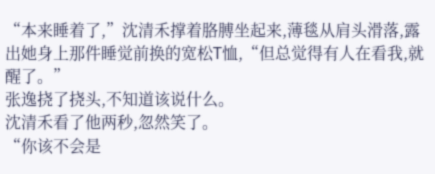“本来睡着了,”沈清禾撑着胳膊坐起来,薄毯从肩头滑落,露出她身上那件睡觉前换的宽松T恤,“但总觉得有人在看我,就醒了。”
张逸挠了挠头,不知道该说什么。
沈清禾看了他两秒,忽然笑了。
“你该不会是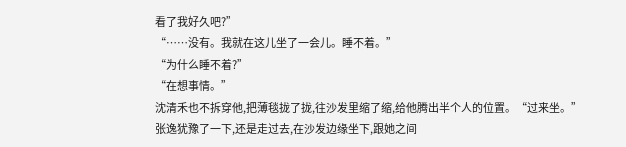看了我好久吧?”
“……没有。我就在这儿坐了一会儿。睡不着。”
“为什么睡不着?”
“在想事情。”
沈清禾也不拆穿他,把薄毯拢了拢,往沙发里缩了缩,给他腾出半个人的位置。“过来坐。”
张逸犹豫了一下,还是走过去,在沙发边缘坐下,跟她之间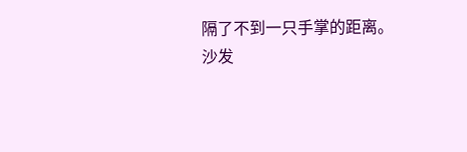隔了不到一只手掌的距离。
沙发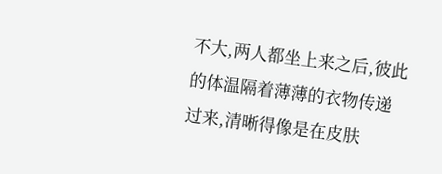不大,两人都坐上来之后,彼此的体温隔着薄薄的衣物传递过来,清晰得像是在皮肤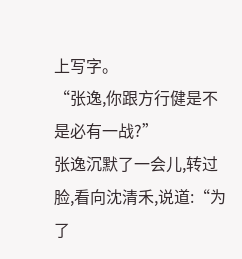上写字。
“张逸,你跟方行健是不是必有一战?”
张逸沉默了一会儿,转过脸,看向沈清禾,说道:“为了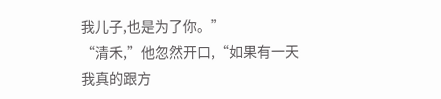我儿子,也是为了你。”
“清禾,”他忽然开口,“如果有一天我真的跟方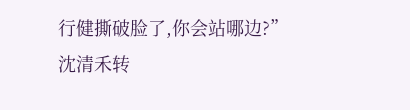行健撕破脸了,你会站哪边?”
沈清禾转